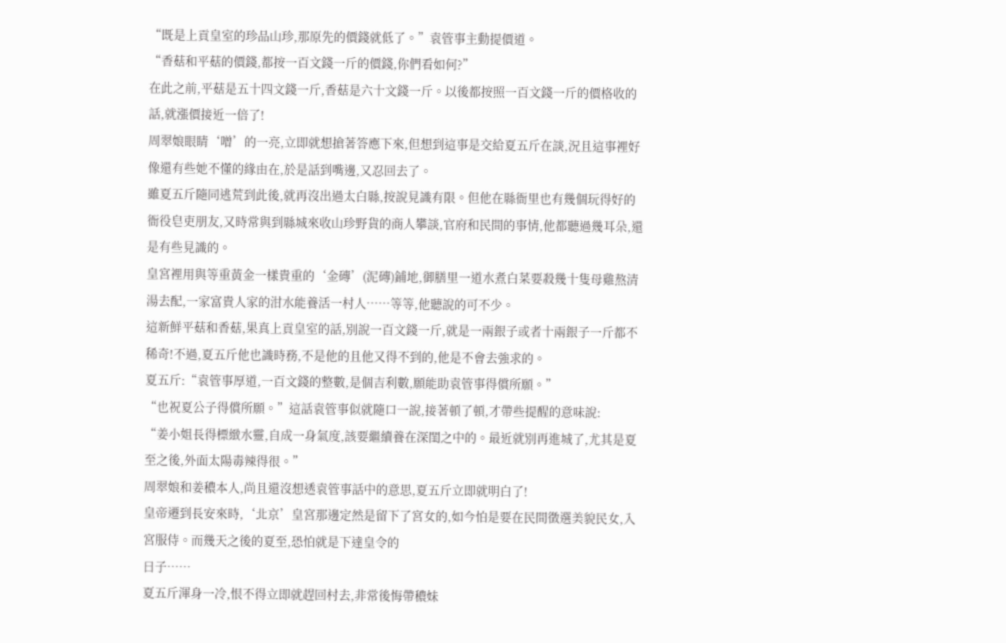“既是上貢皇室的珍品山珍,那原先的價錢就低了。”袁管事主動提價道。
“香菇和平菇的價錢,都按一百文錢一斤的價錢,你們看如何?”
在此之前,平菇是五十四文錢一斤,香菇是六十文錢一斤。以後都按照一百文錢一斤的價格收的話,就漲價接近一倍了!
周翠娘眼睛‘噌’的一亮,立即就想搶著答應下來,但想到這事是交給夏五斤在談,況且這事裡好像還有些她不懂的緣由在,於是話到嘴邊,又忍回去了。
雖夏五斤隨同逃荒到此後,就再沒出過太白縣,按說見識有限。但他在縣衙里也有幾個玩得好的衙役皂吏朋友,又時常與到縣城來收山珍野貨的商人攀談,官府和民間的事情,他都聽過幾耳朵,還是有些見識的。
皇宮裡用與等重黃金一樣貴重的‘金磚’(泥磚)鋪地,御膳里一道水煮白菜要殺幾十隻母雞熬清湯去配,一家富貴人家的泔水能養活一村人……等等,他聽說的可不少。
這新鮮平菇和香菇,果真上貢皇室的話,別說一百文錢一斤,就是一兩銀子或者十兩銀子一斤都不稀奇!不過,夏五斤他也識時務,不是他的且他又得不到的,他是不會去強求的。
夏五斤:“袁管事厚道,一百文錢的整數,是個吉利數,願能助袁管事得償所願。”
“也祝夏公子得償所願。”這話袁管事似就隨口一說,接著頓了頓,才帶些提醒的意味說:
“姜小姐長得標緻水靈,自成一身氣度,該要繼續養在深閨之中的。最近就別再進城了,尤其是夏至之後,外面太陽毒辣得很。”
周翠娘和姜穠本人,尚且還沒想透袁管事話中的意思,夏五斤立即就明白了!
皇帝遷到長安來時,‘北京’皇宮那邊定然是留下了宮女的,如今怕是要在民間徵選美貌民女,入宮服侍。而幾天之後的夏至,恐怕就是下達皇令的
日子……
夏五斤渾身一冷,恨不得立即就趕回村去,非常後悔帶穠妹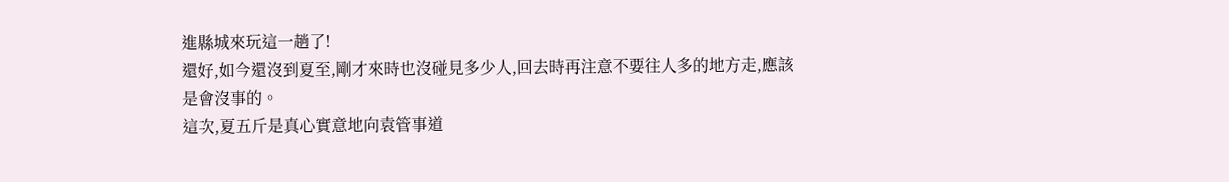進縣城來玩這一趟了!
還好,如今還沒到夏至,剛才來時也沒碰見多少人,回去時再注意不要往人多的地方走,應該是會沒事的。
這次,夏五斤是真心實意地向袁管事道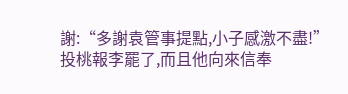謝:“多謝袁管事提點,小子感激不盡!”
投桃報李罷了,而且他向來信奉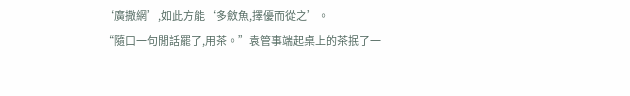‘廣撒網’,如此方能‘多斂魚,擇優而從之’。
“隨口一句閒話罷了,用茶。”袁管事端起桌上的茶抿了一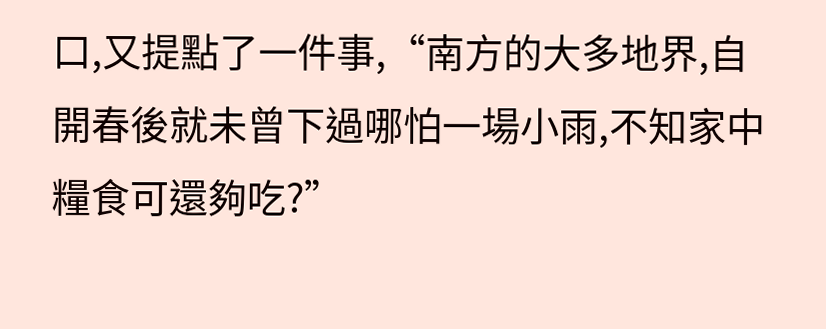口,又提點了一件事,“南方的大多地界,自開春後就未曾下過哪怕一場小雨,不知家中糧食可還夠吃?”